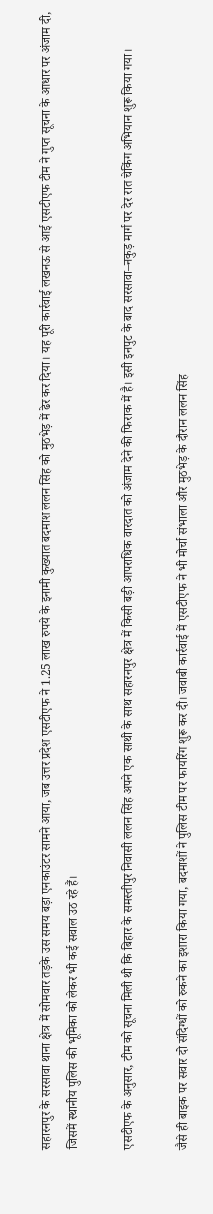सहारनपुर के सरसावा थाना क्षेत्र में सोमवार तड़के उस समय बड़ा एनकाउंटर सामने आया, जब उत्तर प्रदेश एसटीएफ ने 1.25 लाख रुपये के इनामी कुख्यात बदमाश ललन सिंह को मुठभेड़ में ढेर कर दिया। यह पूरी कार्रवाई लखनऊ से आई एसटीएफ टीम ने गुप्त सूचना के आधार पर अंजाम दी, जिसमें स्थानीय पुलिस की भूमिका को लेकर भी कई सवाल उठ रहे हैं।

एसटीएफ के अनुसार, टीम को सूचना मिली थी कि बिहार के समस्तीपुर निवासी ललन सिंह अपने एक साथी के साथ सहारनपुर क्षेत्र में किसी बड़ी आपराधिक वारदात को अंजाम देने की फिराक में है। इसी इनपुट के बाद सरसावा–नकुड़ मार्ग पर देर रात चेकिंग अभियान शुरू किया गया।

जैसे ही बाइक पर सवार दो संदिग्धों को रुकने का इशारा किया गया, बदमाशों ने पुलिस टीम पर फायरिंग शुरू कर दी। जवाबी कार्रवाई में एसटीएफ ने भी मोर्चा संभाला और मुठभेड़ के दौरान ललन सिंह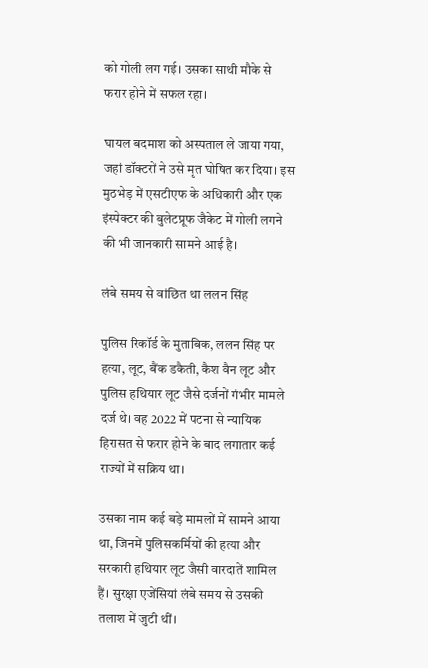को गोली लग गई। उसका साथी मौके से फरार होने में सफल रहा।

घायल बदमाश को अस्पताल ले जाया गया, जहां डॉक्टरों ने उसे मृत घोषित कर दिया। इस मुठभेड़ में एसटीएफ के अधिकारी और एक इंस्पेक्टर की बुलेटप्रूफ जैकेट में गोली लगने की भी जानकारी सामने आई है।

लंबे समय से वांछित था ललन सिंह

पुलिस रिकॉर्ड के मुताबिक, ललन सिंह पर हत्या, लूट, बैंक डकैती, कैश वैन लूट और पुलिस हथियार लूट जैसे दर्जनों गंभीर मामले दर्ज थे। वह 2022 में पटना से न्यायिक हिरासत से फरार होने के बाद लगातार कई राज्यों में सक्रिय था।

उसका नाम कई बड़े मामलों में सामने आया था, जिनमें पुलिसकर्मियों की हत्या और सरकारी हथियार लूट जैसी वारदातें शामिल हैं। सुरक्षा एजेंसियां लंबे समय से उसकी तलाश में जुटी थीं।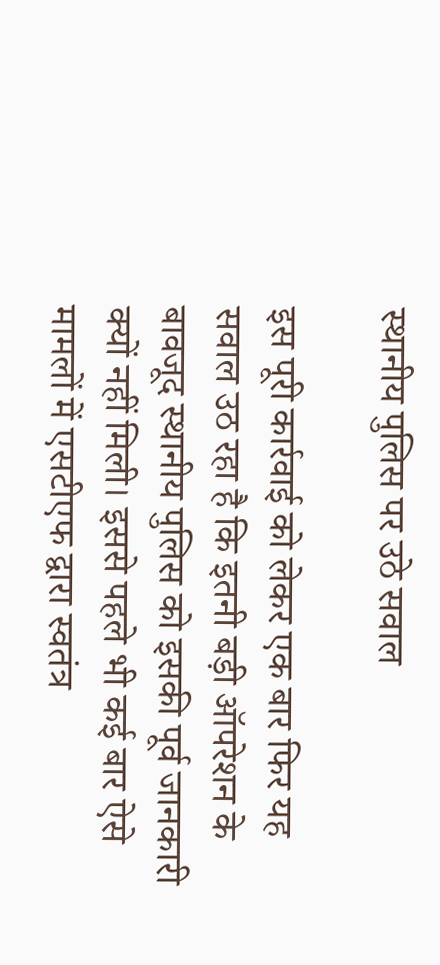स्थानीय पुलिस पर उठे सवाल

इस पूरी कार्रवाई को लेकर एक बार फिर यह सवाल उठ रहा है कि इतनी बड़ी ऑपरेशन के बावजूद स्थानीय पुलिस को इसकी पूर्व जानकारी क्यों नहीं मिली। इससे पहले भी कई बार ऐसे मामलों में एसटीएफ द्वारा स्वतंत्र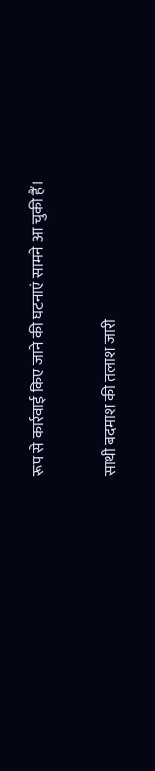रूप से कार्रवाई किए जाने की घटनाएं सामने आ चुकी हैं।

साथी बदमाश की तलाश जारी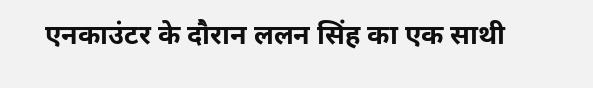एनकाउंटर के दौरान ललन सिंह का एक साथी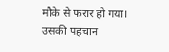मौके से फरार हो गया। उसकी पहचान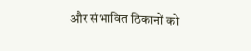और संभावित ठिकानों को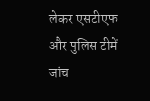लेकर एसटीएफ और पुलिस टीमें जांच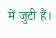में जुटी हैं।